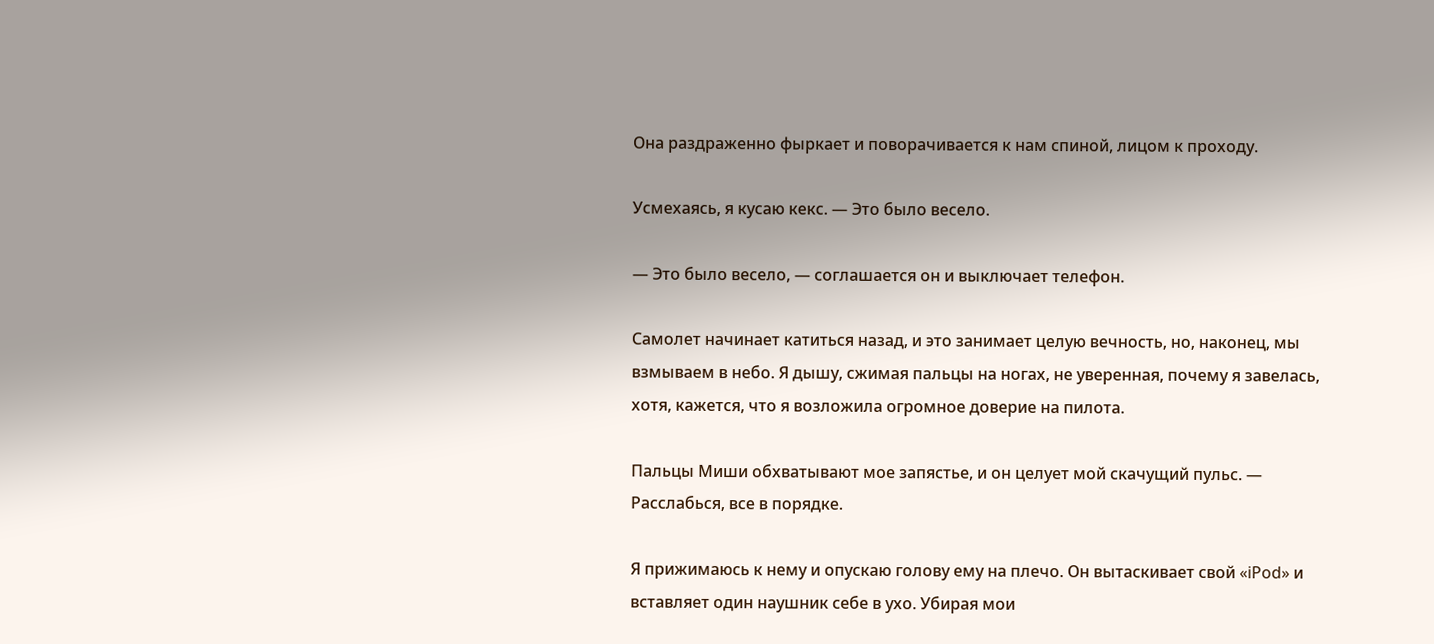Она раздраженно фыркает и поворачивается к нам спиной, лицом к проходу.

Усмехаясь, я кусаю кекс. — Это было весело.

— Это было весело, — соглашается он и выключает телефон.

Самолет начинает катиться назад, и это занимает целую вечность, но, наконец, мы взмываем в небо. Я дышу, сжимая пальцы на ногах, не уверенная, почему я завелась, хотя, кажется, что я возложила огромное доверие на пилота.

Пальцы Миши обхватывают мое запястье, и он целует мой скачущий пульс. — Расслабься, все в порядке.

Я прижимаюсь к нему и опускаю голову ему на плечо. Он вытаскивает свой «iPod» и вставляет один наушник себе в ухо. Убирая мои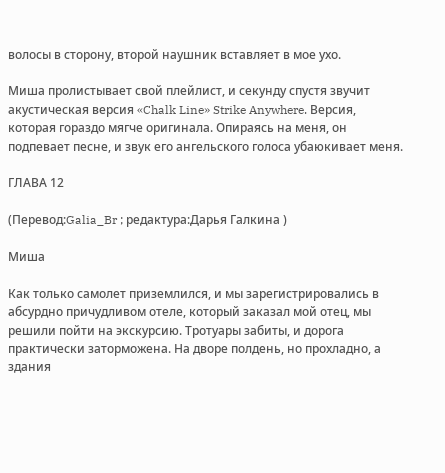волосы в сторону, второй наушник вставляет в мое ухо.

Миша пролистывает свой плейлист, и секунду спустя звучит акустическая версия «Chalk Line» Strike Anywhere. Версия, которая гораздо мягче оригинала. Опираясь на меня, он подпевает песне, и звук его ангельского голоса убаюкивает меня.

ГЛАВА 12

(Перевод:Galia_Br ; редактура:Дарья Галкина )

Миша

Как только самолет приземлился, и мы зарегистрировались в абсурдно причудливом отеле, который заказал мой отец, мы решили пойти на экскурсию. Тротуары забиты, и дорога практически заторможена. На дворе полдень, но прохладно, а здания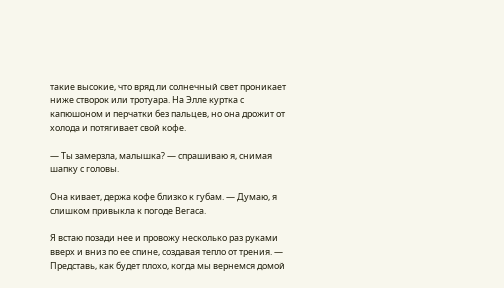такие высокие, что вряд ли солнечный свет проникает ниже створок или тротуара. На Элле куртка с капюшоном и перчатки без пальцев, но она дрожит от холода и потягивает свой кофе.

— Ты замерзла, малышка? — спрашиваю я, снимая шапку с головы.

Она кивает, держа кофе близко к губам. — Думаю, я слишком привыкла к погоде Вегаса.

Я встаю позади нее и провожу несколько раз руками вверх и вниз по ее спине, создавая тепло от трения. — Представь, как будет плохо, когда мы вернемся домой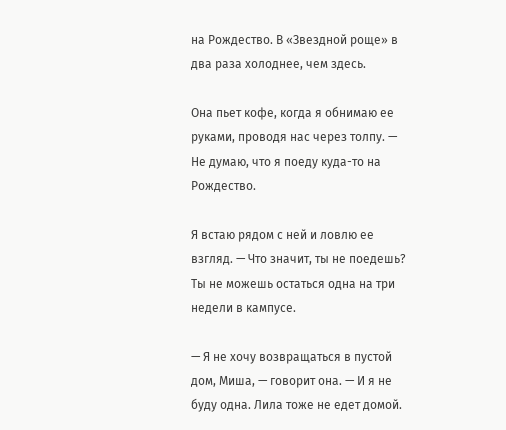на Рождество. В «Звездной роще» в два раза холоднее, чем здесь.

Она пьет кофе, когда я обнимаю ее руками, проводя нас через толпу. — Не думаю, что я поеду куда-то на Рождество.

Я встаю рядом с ней и ловлю ее взгляд. — Что значит, ты не поедешь? Ты не можешь остаться одна на три недели в кампусе.

— Я не хочу возвращаться в пустой дом, Миша, — говорит она. — И я не буду одна. Лила тоже не едет домой.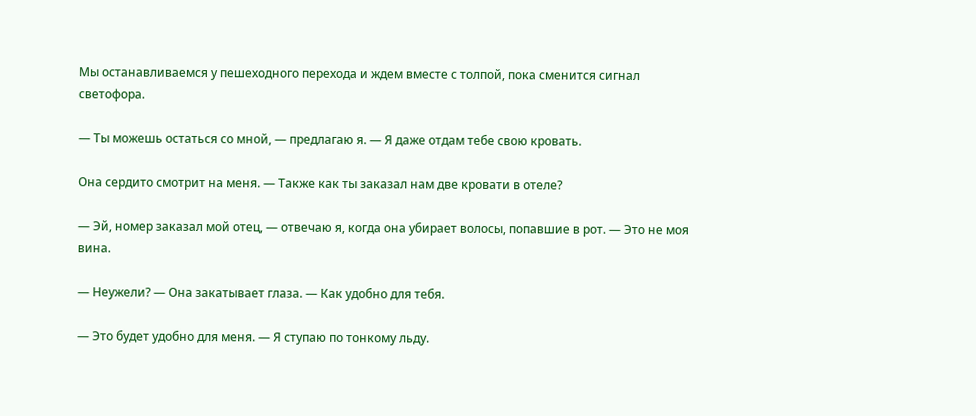Мы останавливаемся у пешеходного перехода и ждем вместе с толпой, пока сменится сигнал светофора.

— Ты можешь остаться со мной, — предлагаю я. — Я даже отдам тебе свою кровать.

Она сердито смотрит на меня. — Также как ты заказал нам две кровати в отеле?

— Эй, номер заказал мой отец, — отвечаю я, когда она убирает волосы, попавшие в рот. — Это не моя вина.

— Неужели? — Она закатывает глаза. — Как удобно для тебя.

— Это будет удобно для меня. — Я ступаю по тонкому льду.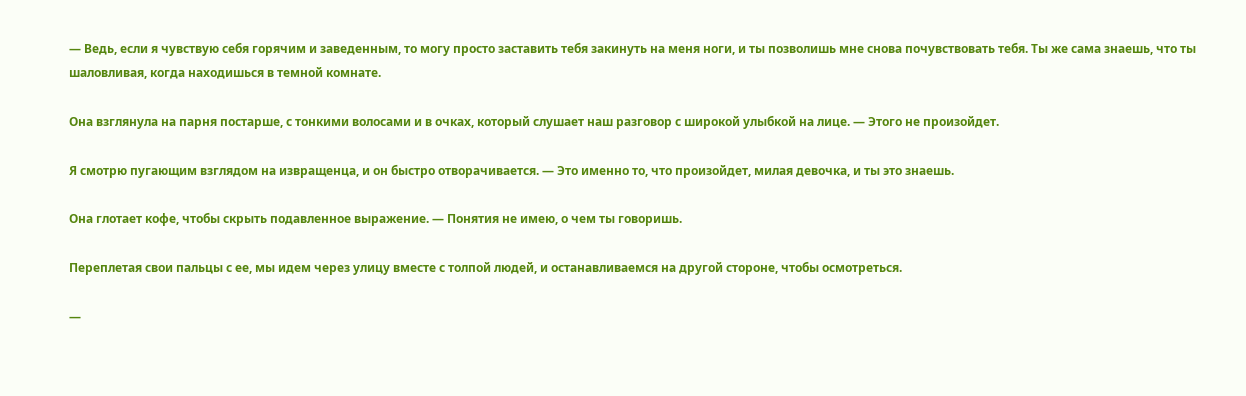— Ведь, если я чувствую себя горячим и заведенным, то могу просто заставить тебя закинуть на меня ноги, и ты позволишь мне снова почувствовать тебя. Ты же сама знаешь, что ты шаловливая, когда находишься в темной комнате.

Она взглянула на парня постарше, с тонкими волосами и в очках, который слушает наш разговор с широкой улыбкой на лице. — Этого не произойдет.

Я смотрю пугающим взглядом на извращенца, и он быстро отворачивается. — Это именно то, что произойдет, милая девочка, и ты это знаешь.

Она глотает кофе, чтобы скрыть подавленное выражение. — Понятия не имею, о чем ты говоришь.

Переплетая свои пальцы с ее, мы идем через улицу вместе с толпой людей, и останавливаемся на другой стороне, чтобы осмотреться.

—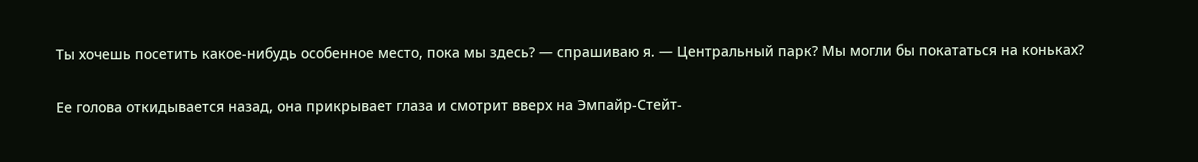Ты хочешь посетить какое-нибудь особенное место, пока мы здесь? — спрашиваю я. — Центральный парк? Мы могли бы покататься на коньках?

Ее голова откидывается назад, она прикрывает глаза и смотрит вверх на Эмпайр-Стейт-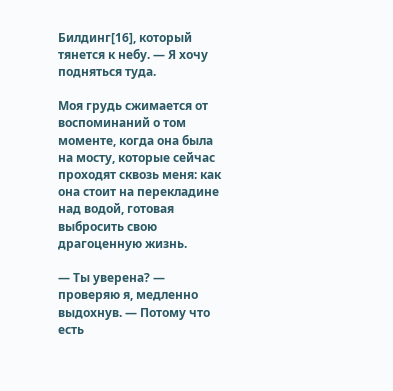Билдинг[16], который тянется к небу. — Я хочу подняться туда.

Моя грудь сжимается от воспоминаний о том моменте, когда она была на мосту, которые сейчас проходят сквозь меня: как она стоит на перекладине над водой, готовая выбросить свою драгоценную жизнь.

— Ты уверена? — проверяю я, медленно выдохнув. — Потому что есть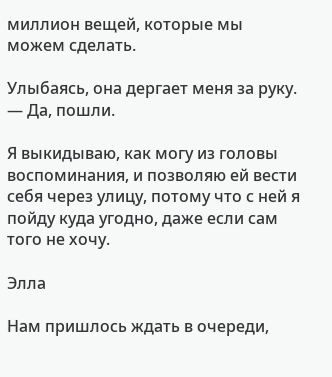миллион вещей, которые мы можем сделать.

Улыбаясь, она дергает меня за руку. — Да, пошли.

Я выкидываю, как могу из головы воспоминания, и позволяю ей вести себя через улицу, потому что с ней я пойду куда угодно, даже если сам того не хочу.

Элла

Нам пришлось ждать в очереди,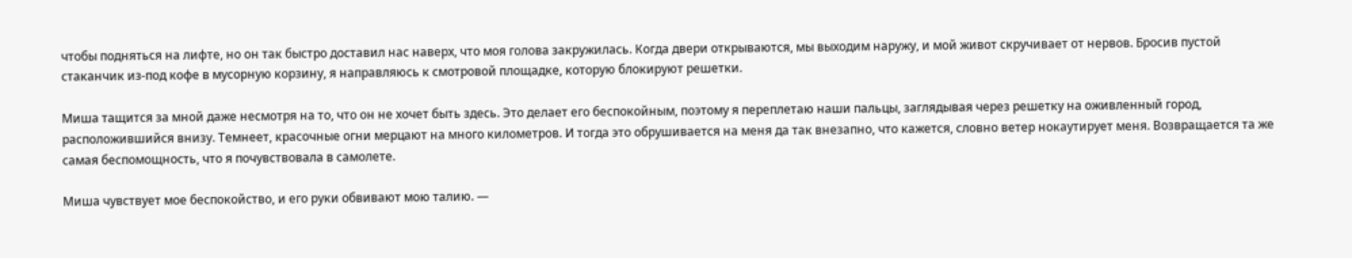чтобы подняться на лифте, но он так быстро доставил нас наверх, что моя голова закружилась. Когда двери открываются, мы выходим наружу, и мой живот скручивает от нервов. Бросив пустой стаканчик из-под кофе в мусорную корзину, я направляюсь к смотровой площадке, которую блокируют решетки.

Миша тащится за мной даже несмотря на то, что он не хочет быть здесь. Это делает его беспокойным, поэтому я переплетаю наши пальцы, заглядывая через решетку на оживленный город, расположившийся внизу. Темнеет, красочные огни мерцают на много километров. И тогда это обрушивается на меня да так внезапно, что кажется, словно ветер нокаутирует меня. Возвращается та же самая беспомощность, что я почувствовала в самолете.

Миша чувствует мое беспокойство, и его руки обвивают мою талию. —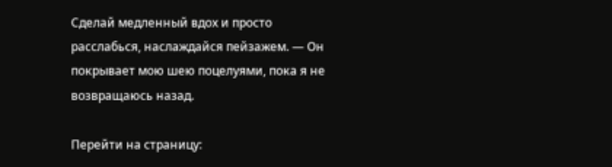Сделай медленный вдох и просто расслабься, наслаждайся пейзажем. — Он покрывает мою шею поцелуями, пока я не возвращаюсь назад.

Перейти на страницу: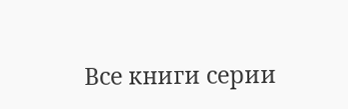Все книги серии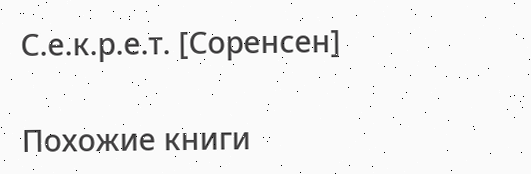С.е.к.р.е.т. [Соренсен]

Похожие книги